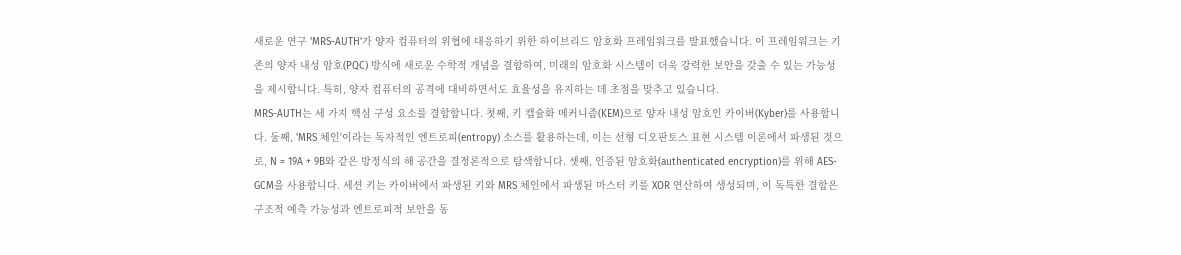새로운 연구 'MRS-AUTH'가 양자 컴퓨터의 위협에 대응하기 위한 하이브리드 암호화 프레임워크를 발표했습니다. 이 프레임워크는 기존의 양자 내성 암호(PQC) 방식에 새로운 수학적 개념을 결합하여, 미래의 암호화 시스템이 더욱 강력한 보안을 갖출 수 있는 가능성을 제시합니다. 특히, 양자 컴퓨터의 공격에 대비하면서도 효율성을 유지하는 데 초점을 맞추고 있습니다.
MRS-AUTH는 세 가지 핵심 구성 요소를 결합합니다. 첫째, 키 캡슐화 메커니즘(KEM)으로 양자 내성 암호인 카이버(Kyber)를 사용합니다. 둘째, 'MRS 체인'이라는 독자적인 엔트로피(entropy) 소스를 활용하는데, 이는 선형 디오판토스 표현 시스템 이론에서 파생된 것으로, N = 19A + 9B와 같은 방정식의 해 공간을 결정론적으로 탐색합니다. 셋째, 인증된 암호화(authenticated encryption)를 위해 AES-GCM을 사용합니다. 세션 키는 카이버에서 파생된 키와 MRS 체인에서 파생된 마스터 키를 XOR 연산하여 생성되며, 이 독특한 결합은 구조적 예측 가능성과 엔트로피적 보안을 동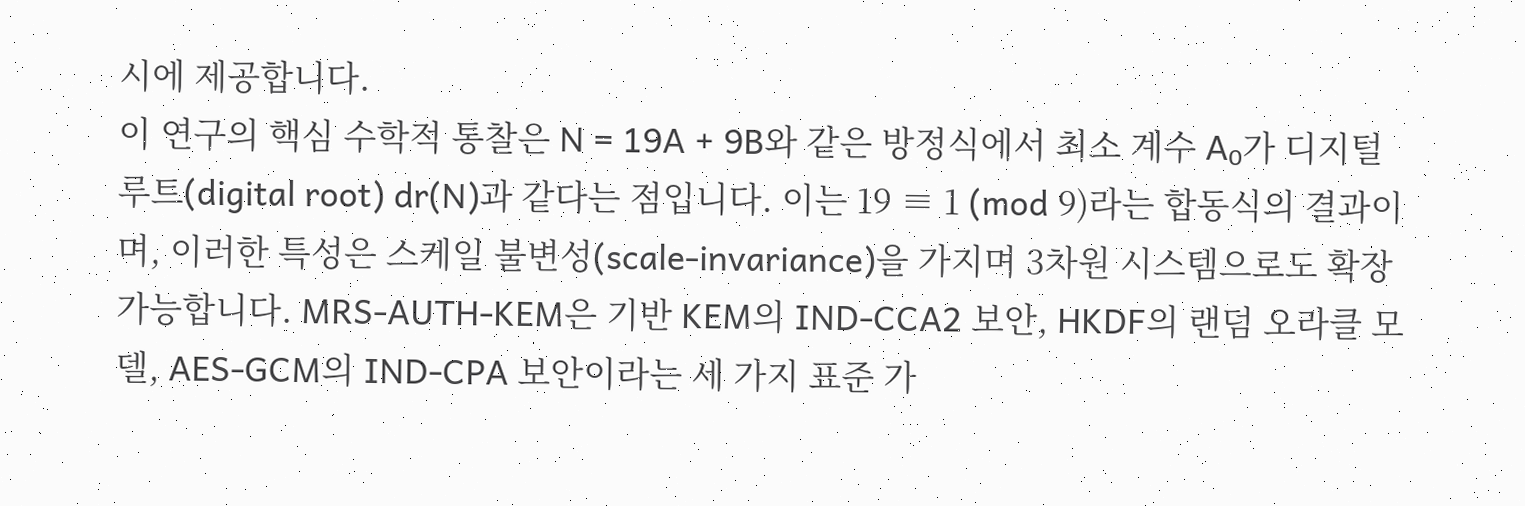시에 제공합니다.
이 연구의 핵심 수학적 통찰은 N = 19A + 9B와 같은 방정식에서 최소 계수 A₀가 디지털 루트(digital root) dr(N)과 같다는 점입니다. 이는 19 ≡ 1 (mod 9)라는 합동식의 결과이며, 이러한 특성은 스케일 불변성(scale-invariance)을 가지며 3차원 시스템으로도 확장 가능합니다. MRS-AUTH-KEM은 기반 KEM의 IND-CCA2 보안, HKDF의 랜덤 오라클 모델, AES-GCM의 IND-CPA 보안이라는 세 가지 표준 가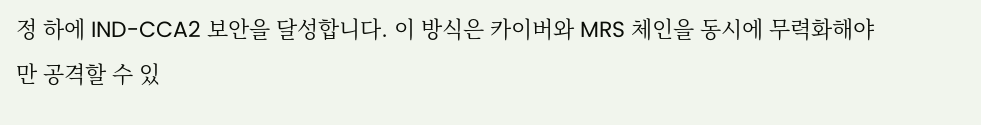정 하에 IND-CCA2 보안을 달성합니다. 이 방식은 카이버와 MRS 체인을 동시에 무력화해야만 공격할 수 있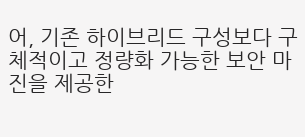어, 기존 하이브리드 구성보다 구체적이고 정량화 가능한 보안 마진을 제공한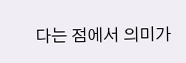다는 점에서 의미가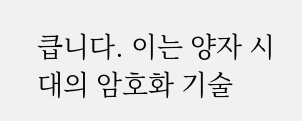큽니다. 이는 양자 시대의 암호화 기술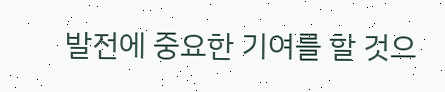발전에 중요한 기여를 할 것으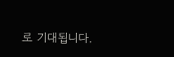로 기대됩니다.